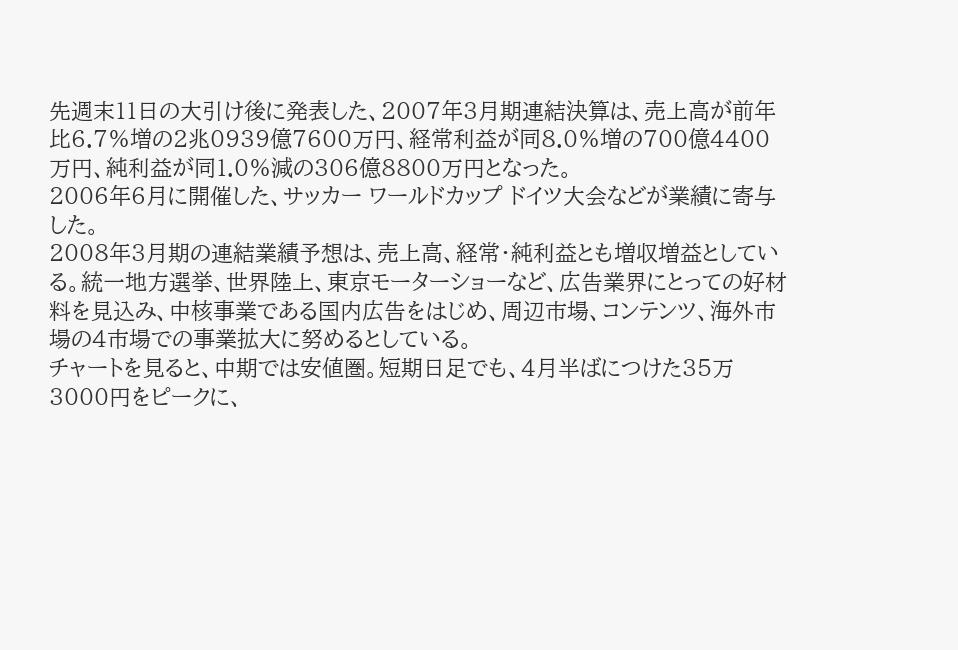先週末11日の大引け後に発表した、2007年3月期連結決算は、売上高が前年比6.7%増の2兆0939億7600万円、経常利益が同8.0%増の700億4400万円、純利益が同1.0%減の306億8800万円となった。
2006年6月に開催した、サッカー ワールドカップ ドイツ大会などが業績に寄与した。
2008年3月期の連結業績予想は、売上高、経常・純利益とも増収増益としている。統一地方選挙、世界陸上、東京モーターショーなど、広告業界にとっての好材料を見込み、中核事業である国内広告をはじめ、周辺市場、コンテンツ、海外市場の4市場での事業拡大に努めるとしている。
チャートを見ると、中期では安値圏。短期日足でも、4月半ばにつけた35万3000円をピークに、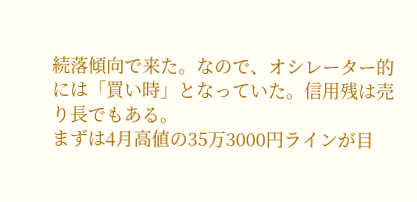続落傾向で来た。なので、オシレーター的には「買い時」となっていた。信用残は売り長でもある。
まずは4月高値の35万3000円ラインが目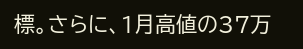標。さらに、1月高値の37万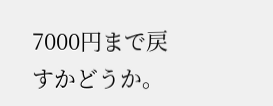7000円まで戻すかどうか。